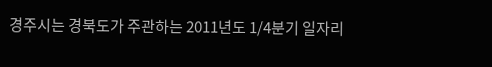경주시는 경북도가 주관하는 2011년도 1/4분기 일자리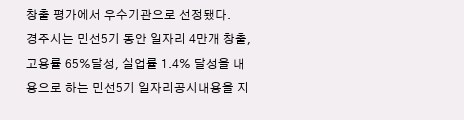창출 평가에서 우수기관으로 선정됐다.
경주시는 민선5기 동안 일자리 4만개 창출, 고용률 65%달성, 실업률 1.4% 달성을 내용으로 하는 민선5기 일자리공시내용을 지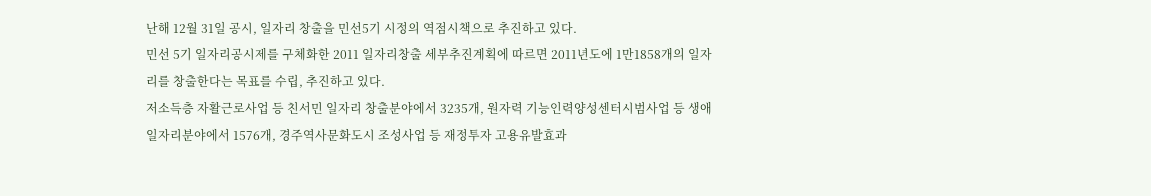난해 12월 31일 공시, 일자리 창출을 민선5기 시정의 역점시책으로 추진하고 있다.
민선 5기 일자리공시제를 구체화한 2011 일자리창출 세부추진계획에 따르면 2011년도에 1만1858개의 일자리를 창출한다는 목표를 수립, 추진하고 있다.
저소득층 자활근로사업 등 친서민 일자리 창출분야에서 3235개, 원자력 기능인력양성센터시범사업 등 생애일자리분야에서 1576개, 경주역사문화도시 조성사업 등 재정투자 고용유발효과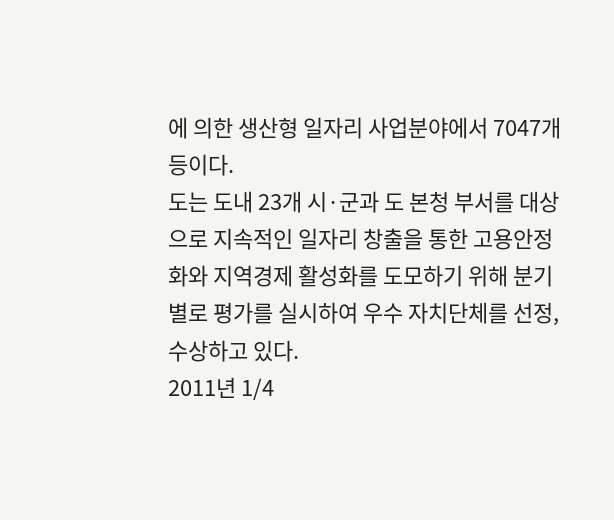에 의한 생산형 일자리 사업분야에서 7047개 등이다.
도는 도내 23개 시·군과 도 본청 부서를 대상으로 지속적인 일자리 창출을 통한 고용안정화와 지역경제 활성화를 도모하기 위해 분기별로 평가를 실시하여 우수 자치단체를 선정, 수상하고 있다.
2011년 1/4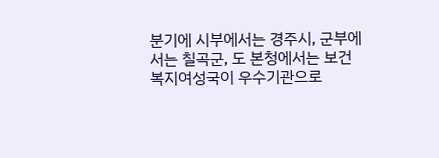분기에 시부에서는 경주시, 군부에서는 칠곡군, 도 본청에서는 보건복지여성국이 우수기관으로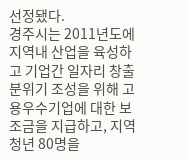선정됐다.
경주시는 2011년도에 지역내 산업을 육성하고 기업간 일자리 창출 분위기 조성을 위해 고용우수기업에 대한 보조금을 지급하고, 지역청년 80명을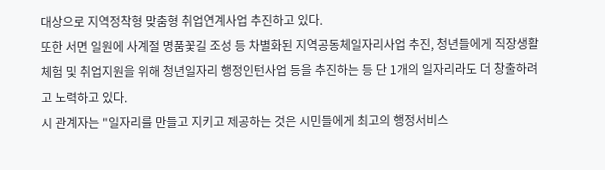대상으로 지역정착형 맞춤형 취업연계사업 추진하고 있다.
또한 서면 일원에 사계절 명품꽃길 조성 등 차별화된 지역공동체일자리사업 추진, 청년들에게 직장생활체험 및 취업지원을 위해 청년일자리 행정인턴사업 등을 추진하는 등 단 1개의 일자리라도 더 창출하려고 노력하고 있다.
시 관계자는 "일자리를 만들고 지키고 제공하는 것은 시민들에게 최고의 행정서비스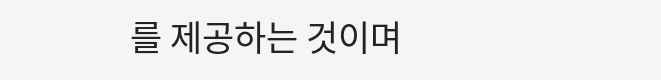를 제공하는 것이며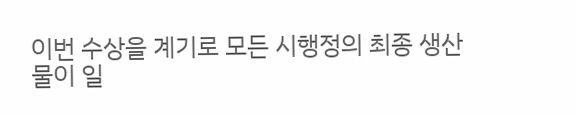이번 수상을 계기로 모든 시행정의 최종 생산물이 일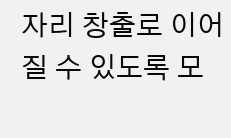자리 창출로 이어질 수 있도록 모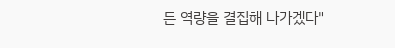든 역량을 결집해 나가겠다"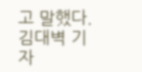고 말했다.
김대벽 기자